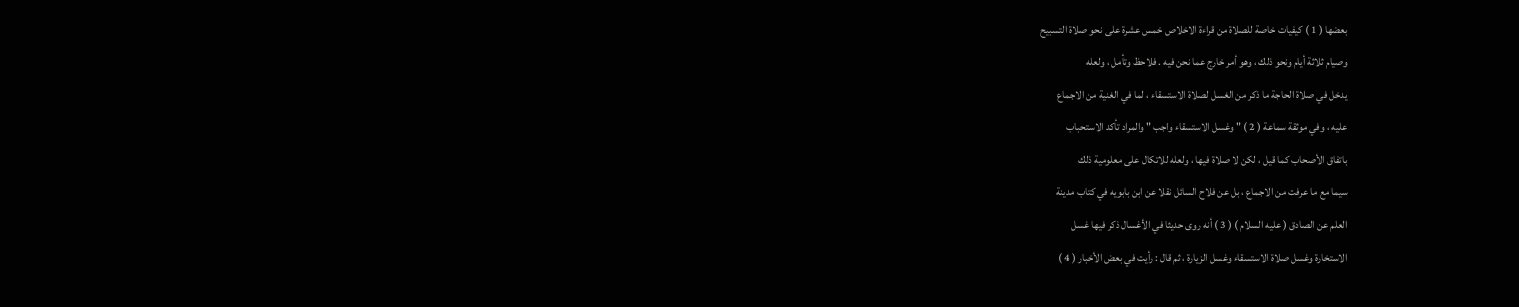بعضها ( 1 ) كيفيات خاصة للصلاة من قراءة الاخلاص خمس عشرة على نحو صلاة التسبيح
وصيام ثلاثة أيام ونحو ذلك ، وهو أمر خارج عما نحن فيه . فلاحظ وتأمل ، ولعله
يدخل في صلاة الحاجة ما ذكر من الغسل لصلاة الاستسقاء ، لما في الغنية من الاجماع
عليه ، وفي موثقة سماعة ( 2 ) " وغسل الاستسقاء واجب " والمراد تأكد الاستحباب
باتفاق الأصحاب كما قيل ، لكن لا صلاة فيها ، ولعله للاتكال على معلومية ذلك
سيما مع ما عرفت من الاجماع ، بل عن فلاح السائل نقلا عن ابن بابويه في كتاب مدينة
العلم عن الصادق ( عليه السلام ) ( 3 ) أنه روى حديثا في الأغسال ذكر فيها غسل
الاستخارة وغسل صلاة الاستسقاء وغسل الزيارة ، ثم قال : رأيت في بعض الأخبار ( 4 )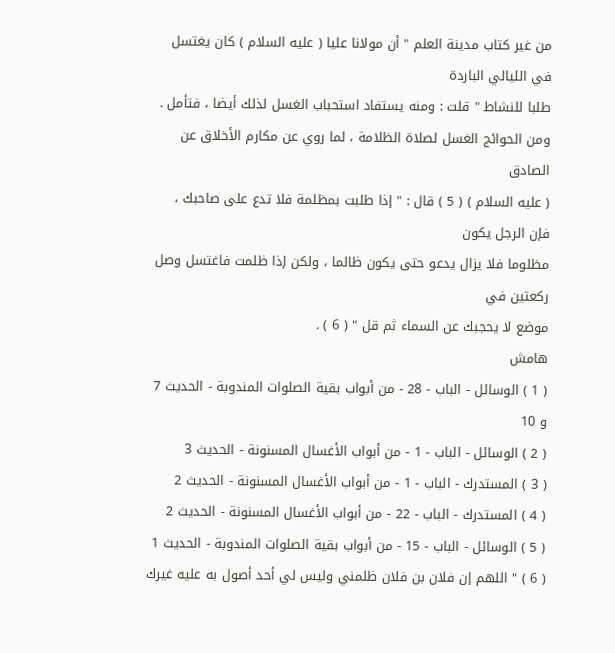من غير كتاب مدينة العلم " أن مولانا عليا ( عليه السلام ) كان يغتسل في الليالي الباردة
طلبا للنشاط " قلت : ومنه يستفاد استحباب الغسل لذلك أيضا ، فتأمل .
ومن الحوائج الغسل لصلاة الظلامة ، لما روي عن مكارم الأخلاق عن الصادق
( عليه السلام ) ( 5 ) قال : " إذا طلبت بمظلمة فلا تدع على صاحبك ، فإن الرجل يكون
مظلوما فلا يزال يدعو حتى يكون ظالما ، ولكن إذا ظلمت فاغتسل وصل ركعتين في
موضع لا يحجبك عن السماء ثم قل " ( 6 ) .
هامش
( 1 ) الوسائل - الباب - 28 - من أبواب بقية الصلوات المندوبة - الحديث 7 و 10
( 2 ) الوسائل - الباب - 1 - من أبواب الأغسال المسنونة - الحديث 3
( 3 ) المستدرك - الباب - 1 - من أبواب الأغسال المسنونة - الحديث 2
( 4 ) المستدرك - الباب - 22 - من أبواب الأغسال المسنونة - الحديث 2
( 5 ) الوسائل - الباب - 15 - من أبواب بقية الصلوات المندوبة - الحديث 1
( 6 ) " اللهم إن فلان بن فلان ظلمني وليس لي أحد أصول به عليه غيرك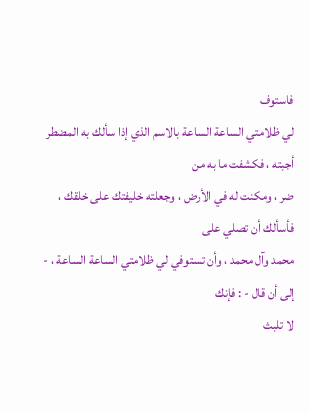فاستوف
لي ظلامتي الساعة الساعة بالاسم الذي إذا سألك به المضطر أجبته ، فكشفت ما به من
ضر ، ومكنت له في الأرض ، وجعلته خليفتك على خلقك ، فأسألك أن تصلي على
محمد وآل محمد ، وأن تستوفي لي ظلامتي الساعة الساعة ، - إلى أن قال - : فإنك
لا تلبث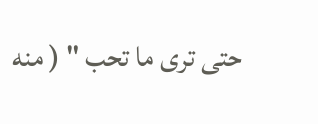حتى ترى ما تحب " ( منه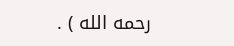رحمه الله ) .